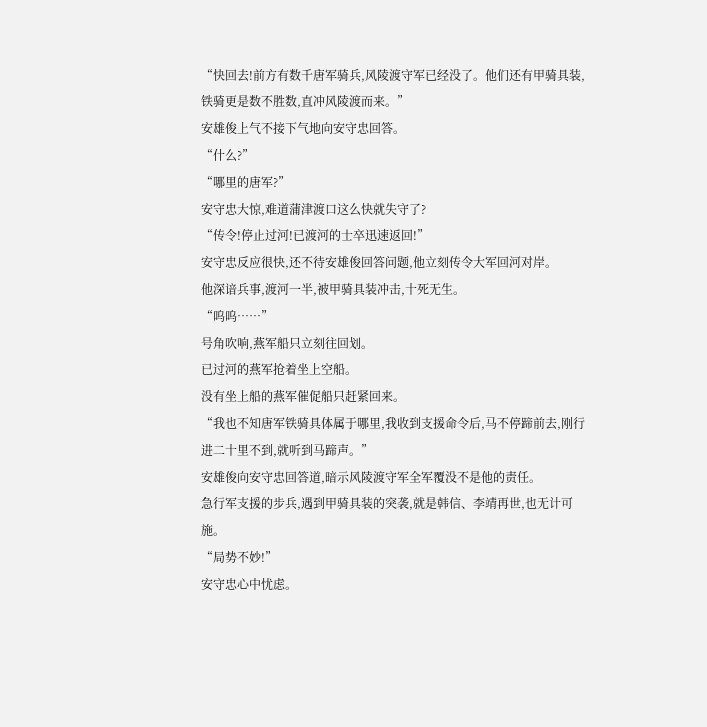“快回去!前方有数千唐军骑兵,风陵渡守军已经没了。他们还有甲骑具装,铁骑更是数不胜数,直冲风陵渡而来。”
安雄俊上气不接下气地向安守忠回答。
“什么?”
“哪里的唐军?”
安守忠大惊,难道蒲津渡口这么快就失守了?
“传令!停止过河!已渡河的士卒迅速返回!”
安守忠反应很快,还不待安雄俊回答问题,他立刻传令大军回河对岸。
他深谙兵事,渡河一半,被甲骑具装冲击,十死无生。
“呜呜……”
号角吹响,燕军船只立刻往回划。
已过河的燕军抢着坐上空船。
没有坐上船的燕军催促船只赶紧回来。
“我也不知唐军铁骑具体属于哪里,我收到支援命令后,马不停蹄前去,刚行进二十里不到,就听到马蹄声。”
安雄俊向安守忠回答道,暗示风陵渡守军全军覆没不是他的责任。
急行军支援的步兵,遇到甲骑具装的突袭,就是韩信、李靖再世,也无计可施。
“局势不妙!”
安守忠心中忧虑。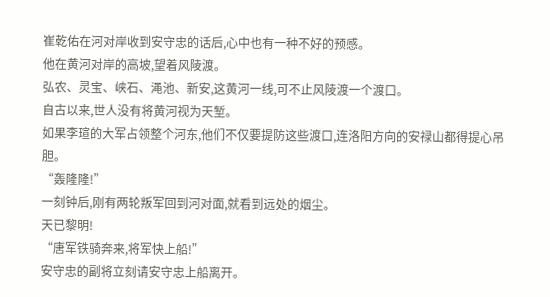崔乾佑在河对岸收到安守忠的话后,心中也有一种不好的预感。
他在黄河对岸的高坡,望着风陵渡。
弘农、灵宝、峡石、渑池、新安,这黄河一线,可不止风陵渡一个渡口。
自古以来,世人没有将黄河视为天堑。
如果李瑄的大军占领整个河东,他们不仅要提防这些渡口,连洛阳方向的安禄山都得提心吊胆。
“轰隆隆!”
一刻钟后,刚有两轮叛军回到河对面,就看到远处的烟尘。
天已黎明!
“唐军铁骑奔来,将军快上船!”
安守忠的副将立刻请安守忠上船离开。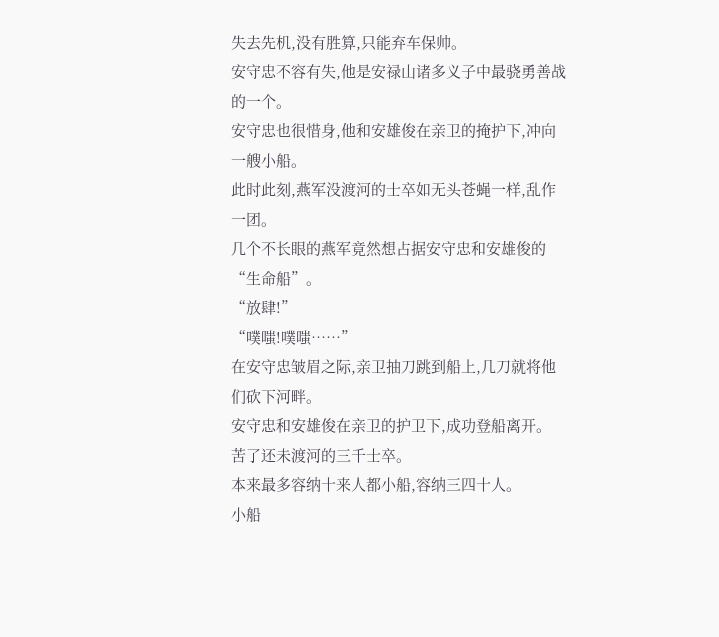失去先机,没有胜算,只能弃车保帅。
安守忠不容有失,他是安禄山诸多义子中最骁勇善战的一个。
安守忠也很惜身,他和安雄俊在亲卫的掩护下,冲向一艘小船。
此时此刻,燕军没渡河的士卒如无头苍蝇一样,乱作一团。
几个不长眼的燕军竟然想占据安守忠和安雄俊的“生命船”。
“放肆!”
“噗嗤!噗嗤……”
在安守忠皱眉之际,亲卫抽刀跳到船上,几刀就将他们砍下河畔。
安守忠和安雄俊在亲卫的护卫下,成功登船离开。
苦了还未渡河的三千士卒。
本来最多容纳十来人都小船,容纳三四十人。
小船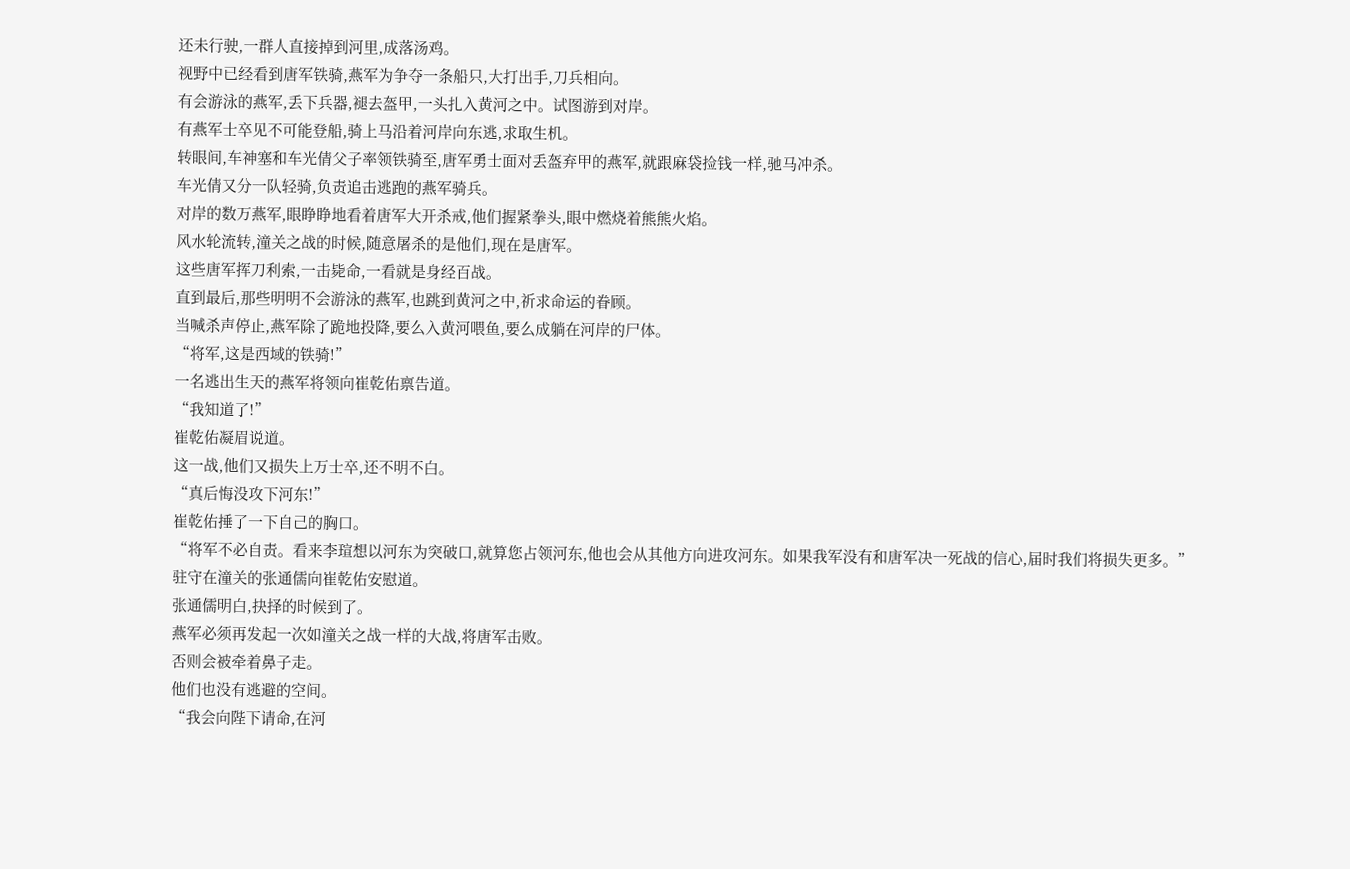还未行驶,一群人直接掉到河里,成落汤鸡。
视野中已经看到唐军铁骑,燕军为争夺一条船只,大打出手,刀兵相向。
有会游泳的燕军,丢下兵器,褪去盔甲,一头扎入黄河之中。试图游到对岸。
有燕军士卒见不可能登船,骑上马沿着河岸向东逃,求取生机。
转眼间,车神塞和车光倩父子率领铁骑至,唐军勇士面对丢盔弃甲的燕军,就跟麻袋捡钱一样,驰马冲杀。
车光倩又分一队轻骑,负责追击逃跑的燕军骑兵。
对岸的数万燕军,眼睁睁地看着唐军大开杀戒,他们握紧拳头,眼中燃烧着熊熊火焰。
风水轮流转,潼关之战的时候,随意屠杀的是他们,现在是唐军。
这些唐军挥刀利索,一击毙命,一看就是身经百战。
直到最后,那些明明不会游泳的燕军,也跳到黄河之中,祈求命运的眷顾。
当喊杀声停止,燕军除了跪地投降,要么入黄河喂鱼,要么成躺在河岸的尸体。
“将军,这是西域的铁骑!”
一名逃出生天的燕军将领向崔乾佑禀告道。
“我知道了!”
崔乾佑凝眉说道。
这一战,他们又损失上万士卒,还不明不白。
“真后悔没攻下河东!”
崔乾佑捶了一下自己的胸口。
“将军不必自责。看来李瑄想以河东为突破口,就算您占领河东,他也会从其他方向进攻河东。如果我军没有和唐军决一死战的信心,届时我们将损失更多。”
驻守在潼关的张通儒向崔乾佑安慰道。
张通儒明白,抉择的时候到了。
燕军必须再发起一次如潼关之战一样的大战,将唐军击败。
否则会被牵着鼻子走。
他们也没有逃避的空间。
“我会向陛下请命,在河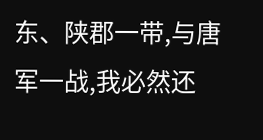东、陕郡一带,与唐军一战,我必然还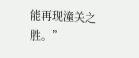能再现潼关之胜。”